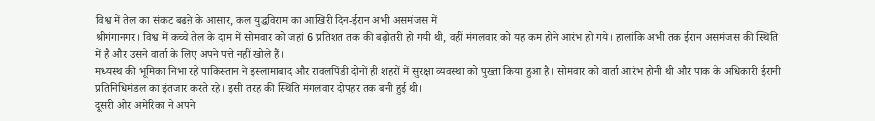विश्व में तेल का संकट बढऩे के आसार, कल युद्धविराम का आखिरी दिन-ईरान अभी असमंजस में
श्रीगंगानगर। विश्व में कच्चे तेल के दाम में सोमवार को जहां 6 प्रतिशत तक की बढ़ोतरी हो गयी थी, वहीं मंगलवार को यह कम होने आरंभ हो गये। हालांकि अभी तक ईरान असमंजस की स्थिति में है और उसने वार्ता के लिए अपने पत्ते नहीं खोले हैं।
मध्यस्थ की भूमिका निभा रहे पाकिस्तान ने इस्लामाबाद और रावलपिंडी दोनों ही शहरों में सुरक्षा व्यवस्था को पुख्ता किया हुआ है। सोमवार को वार्ता आरंभ होनी थी और पाक के अधिकारी ईरानी प्रतिनिधिमंडल का इंतजार करते रहे। इसी तरह की स्थिति मंगलवार दोपहर तक बनी हुई थी।
दूसरी ओर अमेरिका ने अपने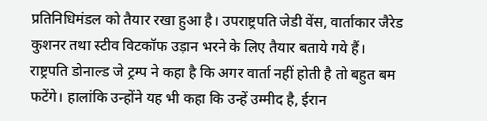प्रतिनिधिमंडल को तैयार रखा हुआ है। उपराष्ट्रपति जेडी वेंस, वार्ताकार जैरेड कुशनर तथा स्टीव विटकॉफ उड़ान भरने के लिए तैयार बताये गये हैं।
राष्ट्रपति डोनाल्ड जे ट्रम्प ने कहा है कि अगर वार्ता नहीं होती है तो बहुत बम फटेंगे। हालांकि उन्होंने यह भी कहा कि उन्हें उम्मीद है, ईरान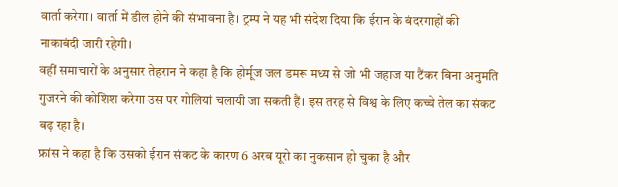वार्ता करेगा। वार्ता में डील होने की संभावना है। ट्रम्प ने यह भी संदेश दिया कि ईरान के बंदरगाहों की नाकाबंदी जारी रहेगी।
वहीं समाचारों के अनुसार तेहरान ने कहा है कि होर्मूज जल डमरू मध्य से जो भी जहाज या टैंकर बिना अनुमति गुजरने की कोशिश करेगा उस पर गोलियां चलायी जा सकती हैं। इस तरह से विश्व के लिए कच्चे तेल का संकट बढ़ रहा है।
फ्रांस ने कहा है कि उसको ईरान संकट के कारण 6 अरब यूरो का नुकसान हो चुका है और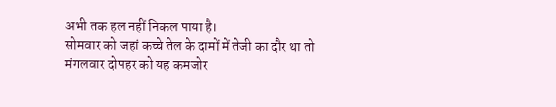अभी तक हल नहीं निकल पाया है।
सोमवार को जहां कच्चे तेल के दामों में तेजी का दौर था तो मंगलवार दोपहर को यह कमजोर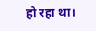हो रहा था।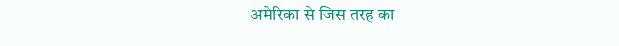अमेरिका से जिस तरह का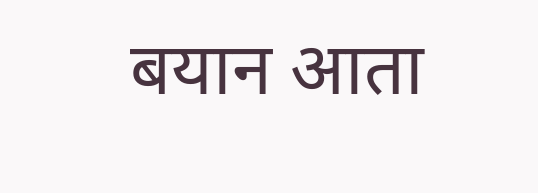बयान आता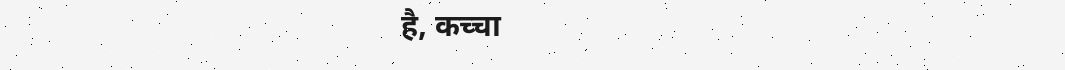है, कच्चा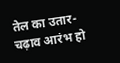तेल का उतार-चढ़ाव आरंभ हो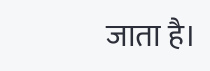जाता है।